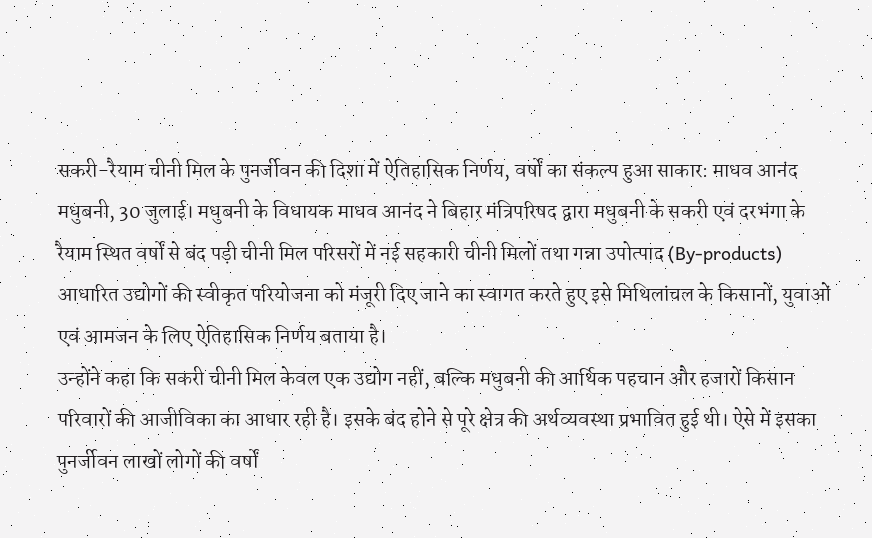सकरी-रैयाम चीनी मिल के पुनर्जीवन की दिशा में ऐतिहासिक निर्णय, वर्षों का संकल्प हुआ साकार: माधव आनंद
मधुबनी, 30 जुलाई। मधुबनी के विधायक माधव आनंद ने बिहार मंत्रिपरिषद द्वारा मधुबनी के सकरी एवं दरभंगा के रैयाम स्थित वर्षों से बंद पड़ी चीनी मिल परिसरों में नई सहकारी चीनी मिलों तथा गन्ना उपोत्पाद (By-products) आधारित उद्योगों की स्वीकृत परियोजना को मंजूरी दिए जाने का स्वागत करते हुए इसे मिथिलांचल के किसानों, युवाओं एवं आमजन के लिए ऐतिहासिक निर्णय बताया है।
उन्होंने कहा कि सकरी चीनी मिल केवल एक उद्योग नहीं, बल्कि मधुबनी की आर्थिक पहचान और हजारों किसान परिवारों की आजीविका का आधार रही है। इसके बंद होने से पूरे क्षेत्र की अर्थव्यवस्था प्रभावित हुई थी। ऐसे में इसका पुनर्जीवन लाखों लोगों की वर्षों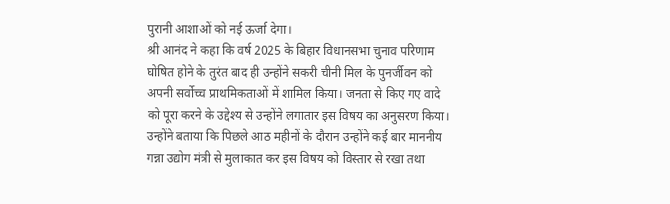पुरानी आशाओं को नई ऊर्जा देगा।
श्री आनंद ने कहा कि वर्ष 2025 के बिहार विधानसभा चुनाव परिणाम घोषित होने के तुरंत बाद ही उन्होंने सकरी चीनी मिल के पुनर्जीवन को अपनी सर्वोच्च प्राथमिकताओं में शामिल किया। जनता से किए गए वादे को पूरा करने के उद्देश्य से उन्होंने लगातार इस विषय का अनुसरण किया।
उन्होंने बताया कि पिछले आठ महीनों के दौरान उन्होंने कई बार माननीय गन्ना उद्योग मंत्री से मुलाकात कर इस विषय को विस्तार से रखा तथा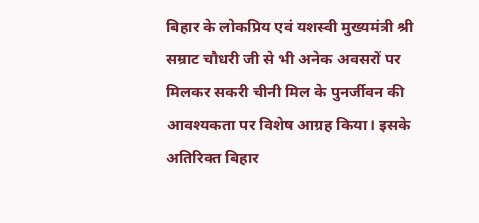बिहार के लोकप्रिय एवं यशस्वी मुख्यमंत्री श्री सम्राट चौधरी जी से भी अनेक अवसरों पर मिलकर सकरी चीनी मिल के पुनर्जीवन की आवश्यकता पर विशेष आग्रह किया। इसके अतिरिक्त बिहार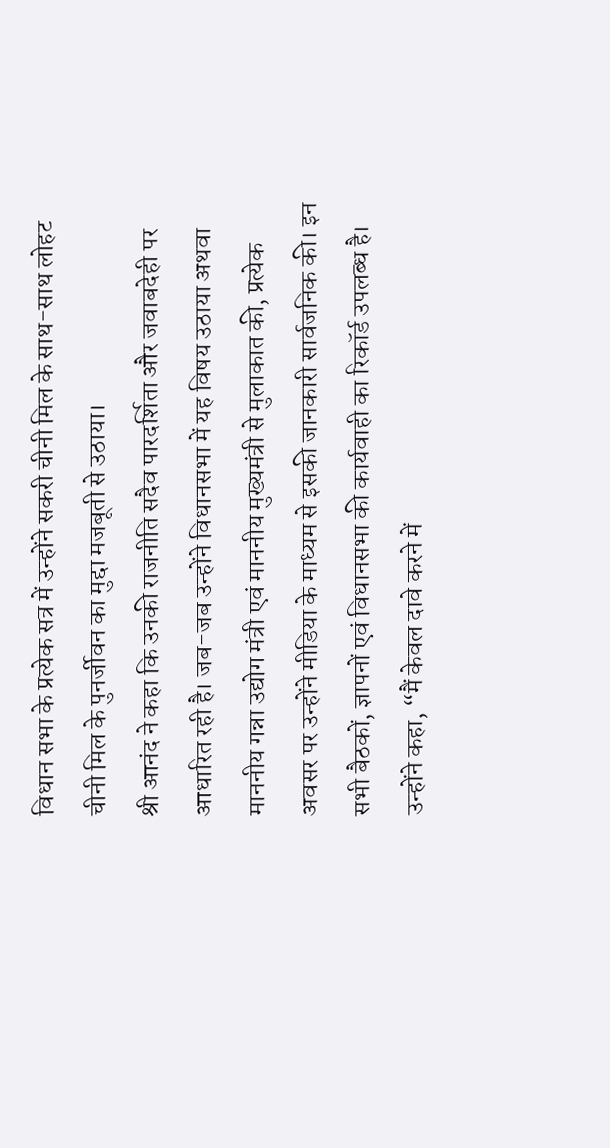विधान सभा के प्रत्येक सत्र में उन्होंने सकरी चीनी मिल के साथ-साथ लोहट चीनी मिल के पुनर्जीवन का मुद्दा मजबूती से उठाया।
श्री आनंद ने कहा कि उनकी राजनीति सदैव पारदर्शिता और जवाबदेही पर आधारित रही है। जब-जब उन्होंने विधानसभा में यह विषय उठाया अथवा माननीय गन्ना उद्योग मंत्री एवं माननीय मुख्यमंत्री से मुलाकात की, प्रत्येक अवसर पर उन्होंने मीडिया के माध्यम से इसकी जानकारी सार्वजनिक की। इन सभी बैठकों, ज्ञापनों एवं विधानसभा की कार्यवाही का रिकॉर्ड उपलब्ध है। उन्होंने कहा, “मैं केवल दावे करने में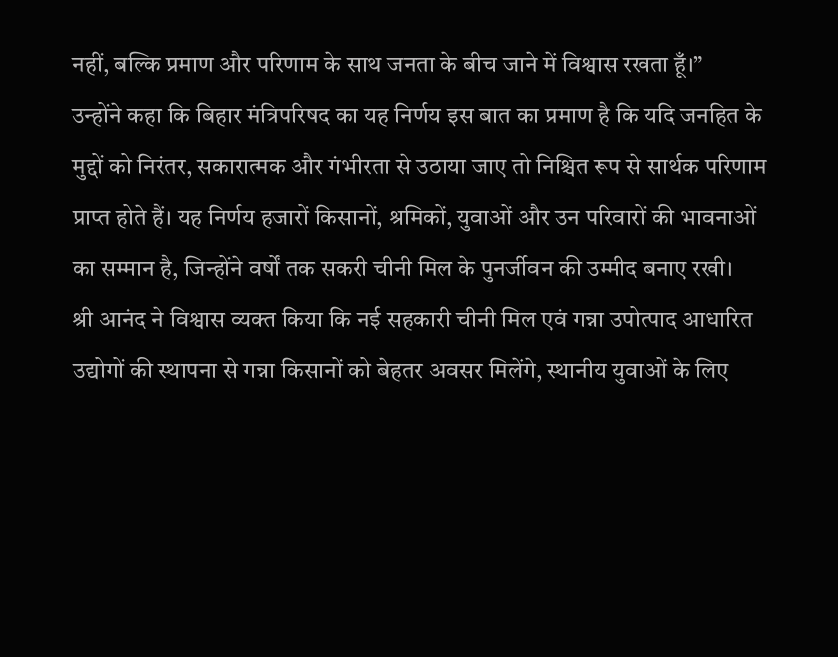नहीं, बल्कि प्रमाण और परिणाम के साथ जनता के बीच जाने में विश्वास रखता हूँ।”
उन्होंने कहा कि बिहार मंत्रिपरिषद का यह निर्णय इस बात का प्रमाण है कि यदि जनहित के मुद्दों को निरंतर, सकारात्मक और गंभीरता से उठाया जाए तो निश्चित रूप से सार्थक परिणाम प्राप्त होते हैं। यह निर्णय हजारों किसानों, श्रमिकों, युवाओं और उन परिवारों की भावनाओं का सम्मान है, जिन्होंने वर्षों तक सकरी चीनी मिल के पुनर्जीवन की उम्मीद बनाए रखी।
श्री आनंद ने विश्वास व्यक्त किया कि नई सहकारी चीनी मिल एवं गन्ना उपोत्पाद आधारित उद्योगों की स्थापना से गन्ना किसानों को बेहतर अवसर मिलेंगे, स्थानीय युवाओं के लिए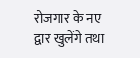रोजगार के नए द्वार खुलेंगे तथा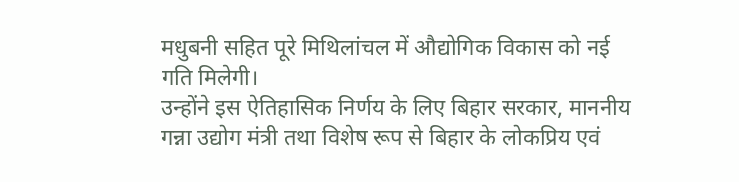मधुबनी सहित पूरे मिथिलांचल में औद्योगिक विकास को नई गति मिलेगी।
उन्होंने इस ऐतिहासिक निर्णय के लिए बिहार सरकार, माननीय गन्ना उद्योग मंत्री तथा विशेष रूप से बिहार के लोकप्रिय एवं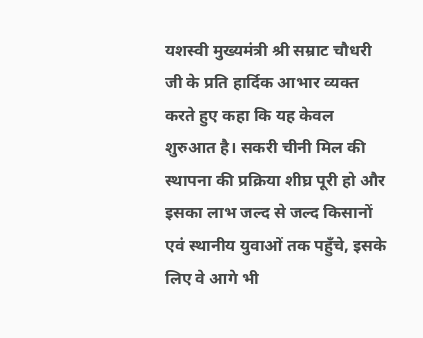यशस्वी मुख्यमंत्री श्री सम्राट चौधरी जी के प्रति हार्दिक आभार व्यक्त करते हुए कहा कि यह केवल शुरुआत है। सकरी चीनी मिल की स्थापना की प्रक्रिया शीघ्र पूरी हो और इसका लाभ जल्द से जल्द किसानों एवं स्थानीय युवाओं तक पहुँचे, इसके लिए वे आगे भी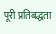पूरी प्रतिबद्धता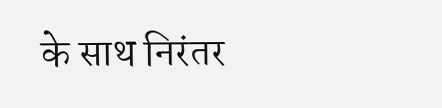के साथ निरंतर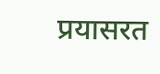प्रयासरत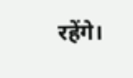रहेंगे।